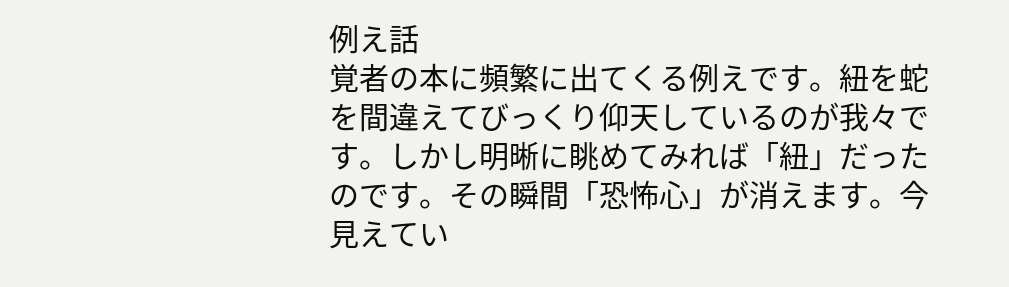例え話
覚者の本に頻繁に出てくる例えです。紐を蛇を間違えてびっくり仰天しているのが我々です。しかし明晰に眺めてみれば「紐」だったのです。その瞬間「恐怖心」が消えます。今見えてい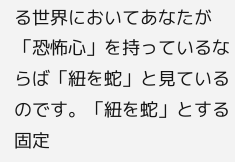る世界においてあなたが「恐怖心」を持っているならば「紐を蛇」と見ているのです。「紐を蛇」とする固定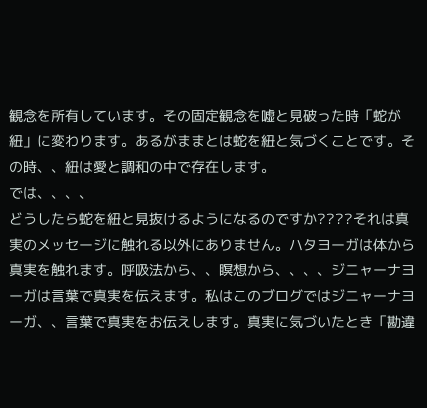観念を所有しています。その固定観念を嘘と見破った時「蛇が紐」に変わります。あるがままとは蛇を紐と気づくことです。その時、、紐は愛と調和の中で存在します。
では、、、、
どうしたら蛇を紐と見抜けるようになるのですか????それは真実のメッセージに触れる以外にありません。ハタヨーガは体から真実を触れます。呼吸法から、、瞑想から、、、、ジニャーナヨーガは言葉で真実を伝えます。私はこのブログではジニャーナヨーガ、、言葉で真実をお伝えします。真実に気づいたとき「勘違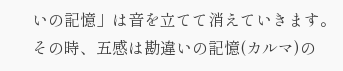いの記憶」は音を立てて消えていきます。その時、五感は勘違いの記憶(カルマ)の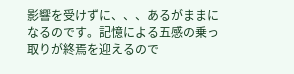影響を受けずに、、、あるがままになるのです。記憶による五感の乗っ取りが終焉を迎えるので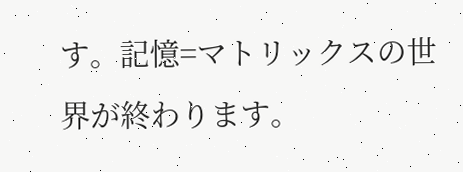す。記憶=マトリックスの世界が終わります。